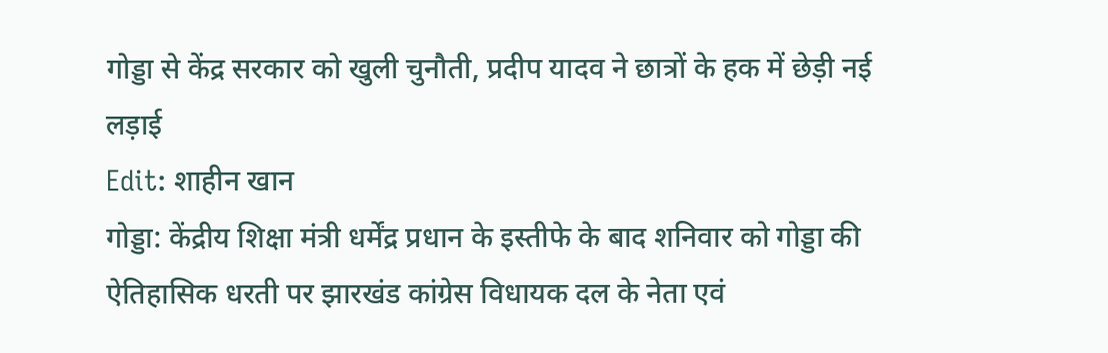गोड्डा से केंद्र सरकार को खुली चुनौती, प्रदीप यादव ने छात्रों के हक में छेड़ी नई लड़ाई
Edit: शाहीन खान
गोड्डा: केंद्रीय शिक्षा मंत्री धर्मेंद्र प्रधान के इस्तीफे के बाद शनिवार को गोड्डा की ऐतिहासिक धरती पर झारखंड कांग्रेस विधायक दल के नेता एवं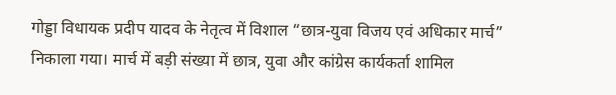गोड्डा विधायक प्रदीप यादव के नेतृत्व में विशाल “छात्र-युवा विजय एवं अधिकार मार्च” निकाला गया। मार्च में बड़ी संख्या में छात्र, युवा और कांग्रेस कार्यकर्ता शामिल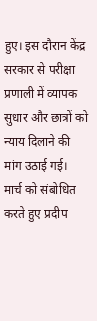हुए। इस दौरान केंद्र सरकार से परीक्षा प्रणाली में व्यापक सुधार और छात्रों को न्याय दिलाने की मांग उठाई गई।
मार्च को संबोधित करते हुए प्रदीप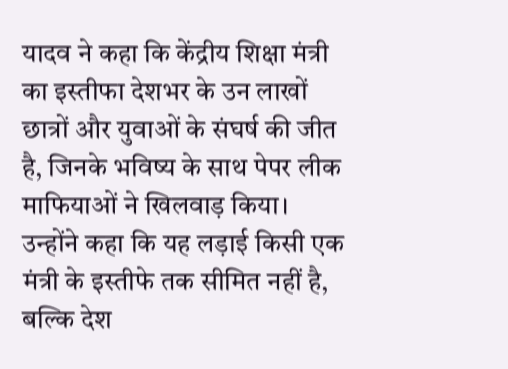यादव ने कहा कि केंद्रीय शिक्षा मंत्री का इस्तीफा देशभर के उन लाखों छात्रों और युवाओं के संघर्ष की जीत है, जिनके भविष्य के साथ पेपर लीक माफियाओं ने खिलवाड़ किया। उन्होंने कहा कि यह लड़ाई किसी एक मंत्री के इस्तीफे तक सीमित नहीं है, बल्कि देश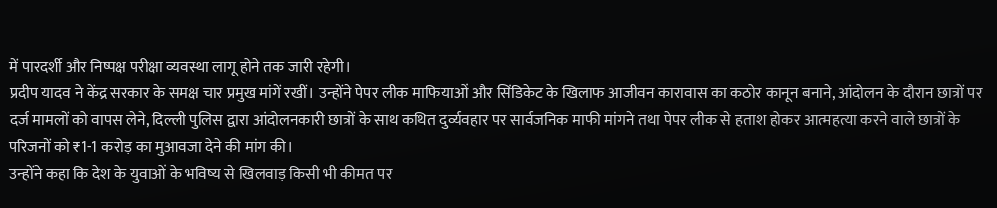में पारदर्शी और निष्पक्ष परीक्षा व्यवस्था लागू होने तक जारी रहेगी।
प्रदीप यादव ने केंद्र सरकार के समक्ष चार प्रमुख मांगें रखीं। उन्होंने पेपर लीक माफियाओं और सिंडिकेट के खिलाफ आजीवन कारावास का कठोर कानून बनाने, आंदोलन के दौरान छात्रों पर दर्ज मामलों को वापस लेने, दिल्ली पुलिस द्वारा आंदोलनकारी छात्रों के साथ कथित दुर्व्यवहार पर सार्वजनिक माफी मांगने तथा पेपर लीक से हताश होकर आत्महत्या करने वाले छात्रों के परिजनों को ₹1-1 करोड़ का मुआवजा देने की मांग की।
उन्होंने कहा कि देश के युवाओं के भविष्य से खिलवाड़ किसी भी कीमत पर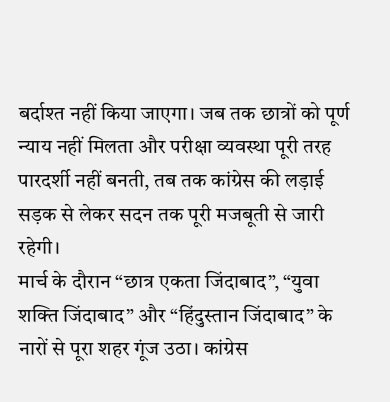बर्दाश्त नहीं किया जाएगा। जब तक छात्रों को पूर्ण न्याय नहीं मिलता और परीक्षा व्यवस्था पूरी तरह पारदर्शी नहीं बनती, तब तक कांग्रेस की लड़ाई सड़क से लेकर सदन तक पूरी मजबूती से जारी रहेगी।
मार्च के दौरान “छात्र एकता जिंदाबाद”, “युवा शक्ति जिंदाबाद” और “हिंदुस्तान जिंदाबाद” के नारों से पूरा शहर गूंज उठा। कांग्रेस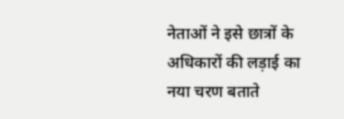नेताओं ने इसे छात्रों के अधिकारों की लड़ाई का नया चरण बताते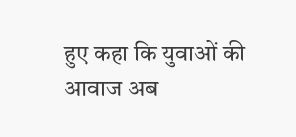हुए कहा कि युवाओं की आवाज अब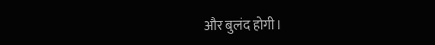और बुलंद होगी।